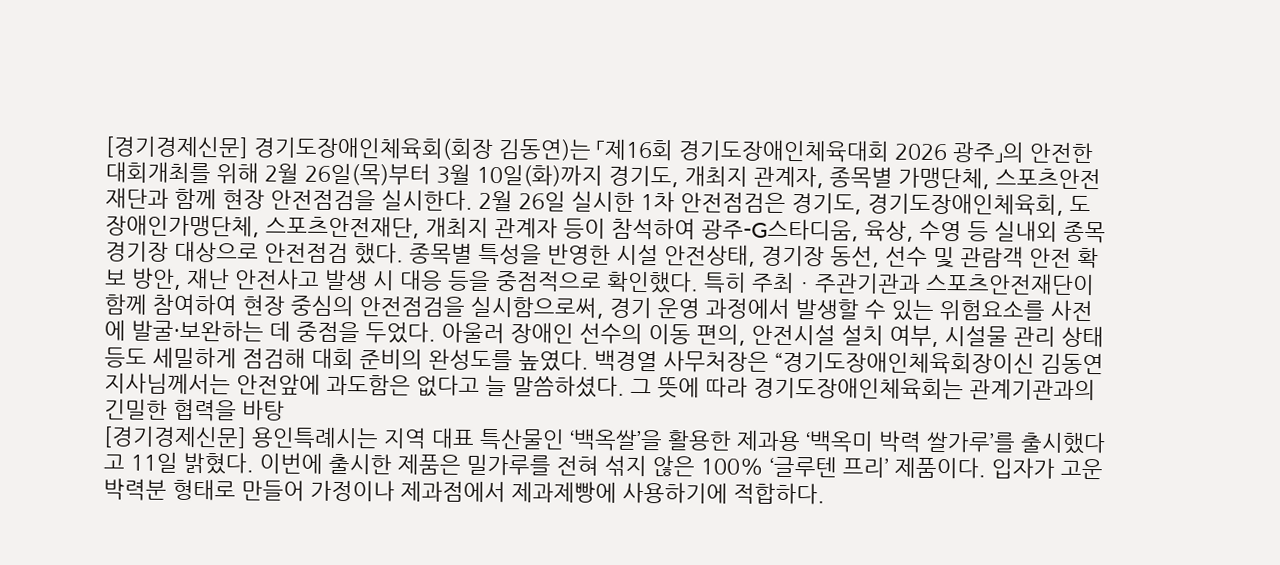[경기경제신문] 경기도장애인체육회(회장 김동연)는 「제16회 경기도장애인체육대회 2026 광주」의 안전한 대회개최를 위해 2월 26일(목)부터 3월 10일(화)까지 경기도, 개최지 관계자, 종목별 가맹단체, 스포츠안전재단과 함께 현장 안전점검을 실시한다. 2월 26일 실시한 1차 안전점검은 경기도, 경기도장애인체육회, 도장애인가맹단체, 스포츠안전재단, 개최지 관계자 등이 참석하여 광주-G스타디움, 육상, 수영 등 실내외 종목 경기장 대상으로 안전점검 했다. 종목별 특성을 반영한 시설 안전상태, 경기장 동선, 선수 및 관람객 안전 확보 방안, 재난 안전사고 발생 시 대응 등을 중점적으로 확인했다. 특히 주최ㆍ주관기관과 스포츠안전재단이 함께 참여하여 현장 중심의 안전점검을 실시함으로써, 경기 운영 과정에서 발생할 수 있는 위험요소를 사전에 발굴·보완하는 데 중점을 두었다. 아울러 장애인 선수의 이동 편의, 안전시설 설치 여부, 시설물 관리 상태 등도 세밀하게 점검해 대회 준비의 완성도를 높였다. 백경열 사무처장은 “경기도장애인체육회장이신 김동연 지사님께서는 안전앞에 과도함은 없다고 늘 말씀하셨다. 그 뜻에 따라 경기도장애인체육회는 관계기관과의 긴밀한 협력을 바탕
[경기경제신문] 용인특례시는 지역 대표 특산물인 ‘백옥쌀’을 활용한 제과용 ‘백옥미 박력 쌀가루’를 출시했다고 11일 밝혔다. 이번에 출시한 제품은 밀가루를 전혀 섞지 않은 100% ‘글루텐 프리’ 제품이다. 입자가 고운 박력분 형태로 만들어 가정이나 제과점에서 제과제빵에 사용하기에 적합하다.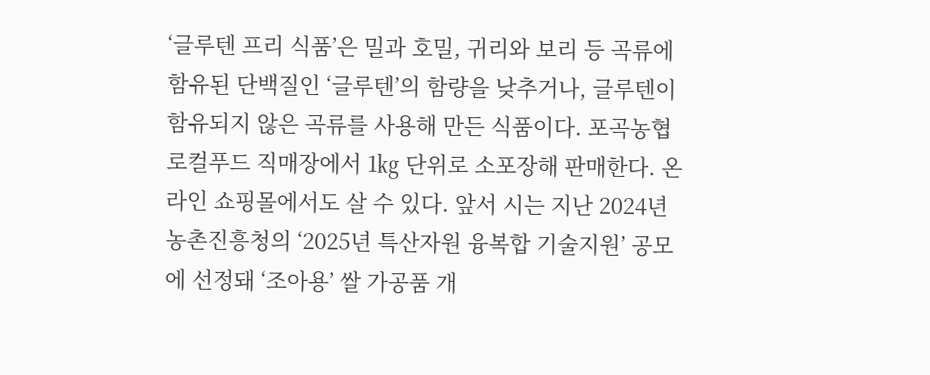‘글루텐 프리 식품’은 밀과 호밀, 귀리와 보리 등 곡류에 함유된 단백질인 ‘글루텐’의 함량을 낮추거나, 글루텐이 함유되지 않은 곡류를 사용해 만든 식품이다. 포곡농협 로컬푸드 직매장에서 1㎏ 단위로 소포장해 판매한다. 온라인 쇼핑몰에서도 살 수 있다. 앞서 시는 지난 2024년 농촌진흥청의 ‘2025년 특산자원 융복합 기술지원’ 공모에 선정돼 ‘조아용’ 쌀 가공품 개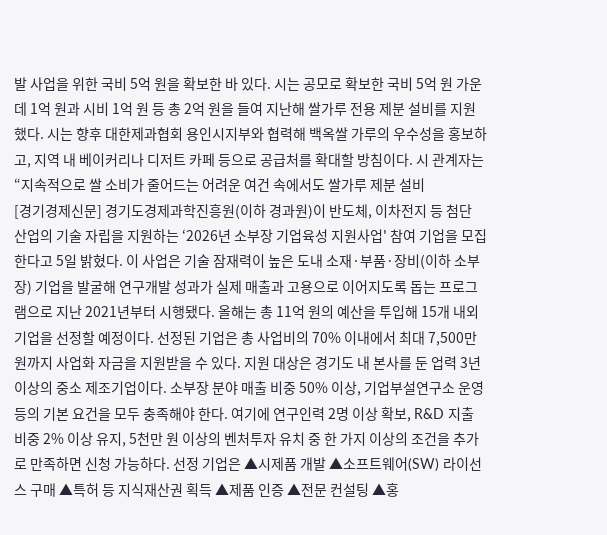발 사업을 위한 국비 5억 원을 확보한 바 있다. 시는 공모로 확보한 국비 5억 원 가운데 1억 원과 시비 1억 원 등 총 2억 원을 들여 지난해 쌀가루 전용 제분 설비를 지원했다. 시는 향후 대한제과협회 용인시지부와 협력해 백옥쌀 가루의 우수성을 홍보하고, 지역 내 베이커리나 디저트 카페 등으로 공급처를 확대할 방침이다. 시 관계자는 “지속적으로 쌀 소비가 줄어드는 어려운 여건 속에서도 쌀가루 제분 설비
[경기경제신문] 경기도경제과학진흥원(이하 경과원)이 반도체, 이차전지 등 첨단 산업의 기술 자립을 지원하는 ‘2026년 소부장 기업육성 지원사업' 참여 기업을 모집한다고 5일 밝혔다. 이 사업은 기술 잠재력이 높은 도내 소재·부품·장비(이하 소부장) 기업을 발굴해 연구개발 성과가 실제 매출과 고용으로 이어지도록 돕는 프로그램으로 지난 2021년부터 시행됐다. 올해는 총 11억 원의 예산을 투입해 15개 내외 기업을 선정할 예정이다. 선정된 기업은 총 사업비의 70% 이내에서 최대 7,500만 원까지 사업화 자금을 지원받을 수 있다. 지원 대상은 경기도 내 본사를 둔 업력 3년 이상의 중소 제조기업이다. 소부장 분야 매출 비중 50% 이상, 기업부설연구소 운영 등의 기본 요건을 모두 충족해야 한다. 여기에 연구인력 2명 이상 확보, R&D 지출 비중 2% 이상 유지, 5천만 원 이상의 벤처투자 유치 중 한 가지 이상의 조건을 추가로 만족하면 신청 가능하다. 선정 기업은 ▲시제품 개발 ▲소프트웨어(SW) 라이선스 구매 ▲특허 등 지식재산권 획득 ▲제품 인증 ▲전문 컨설팅 ▲홍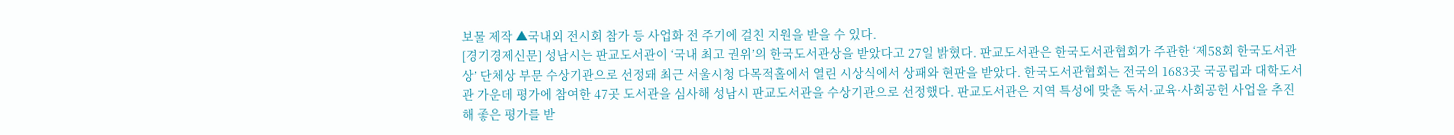보물 제작 ▲국내외 전시회 참가 등 사업화 전 주기에 걸친 지원을 받을 수 있다.
[경기경제신문] 성남시는 판교도서관이 ‘국내 최고 권위’의 한국도서관상을 받았다고 27일 밝혔다. 판교도서관은 한국도서관협회가 주관한 ‘제58회 한국도서관상’ 단체상 부문 수상기관으로 선정돼 최근 서울시청 다목적홀에서 열린 시상식에서 상패와 현판을 받았다. 한국도서관협회는 전국의 1683곳 국공립과 대학도서관 가운데 평가에 참여한 47곳 도서관을 심사해 성남시 판교도서관을 수상기관으로 선정했다. 판교도서관은 지역 특성에 맞춘 독서·교육·사회공헌 사업을 추진해 좋은 평가를 받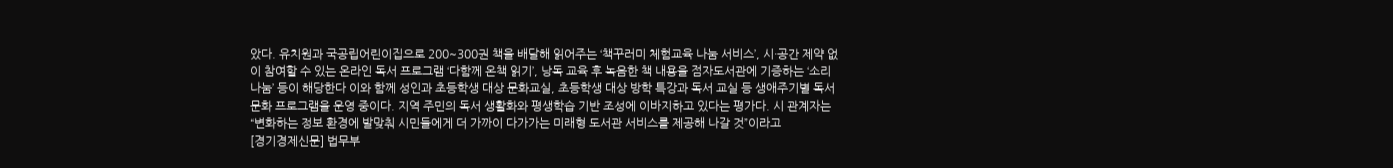았다. 유치원과 국공립어린이집으로 200~300권 책을 배달해 읽어주는 ‘책꾸러미 체험교육 나눔 서비스’, 시·공간 제약 없이 참여할 수 있는 온라인 독서 프로그램 ‘다함께 온책 읽기’, 낭독 교육 후 녹음한 책 내용을 점자도서관에 기증하는 ‘소리 나눔’ 등이 해당한다 이와 함께 성인과 초등학생 대상 문화교실, 초등학생 대상 방학 특강과 독서 교실 등 생애주기별 독서 문화 프로그램을 운영 중이다. 지역 주민의 독서 생활화와 평생학습 기반 조성에 이바지하고 있다는 평가다. 시 관계자는 “변화하는 정보 환경에 발맞춰 시민들에게 더 가까이 다가가는 미래형 도서관 서비스를 제공해 나갈 것”이라고
[경기경제신문] 법무부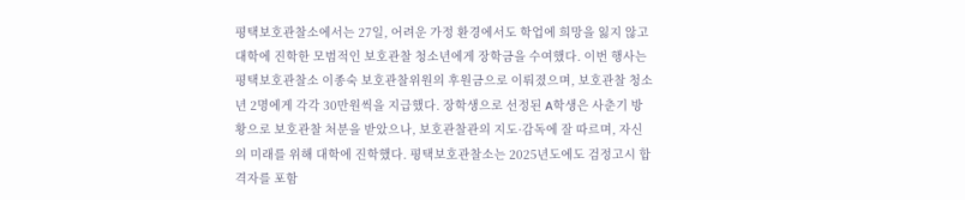평택보호관찰소에서는 27일, 어려운 가정 환경에서도 학업에 희망을 잃지 않고 대학에 진학한 모범적인 보호관찰 청소년에게 장학금을 수여했다. 이번 행사는 평택보호관찰소 이종숙 보호관찰위원의 후원금으로 이뤄졌으며, 보호관찰 청소년 2명에게 각각 30만원씩을 지급했다. 장학생으로 선정된 A학생은 사춘기 방황으로 보호관찰 처분을 받았으나, 보호관찰관의 지도·감독에 잘 따르며, 자신의 미래를 위해 대학에 진학했다. 평택보호관찰소는 2025년도에도 검정고시 합격자를 포함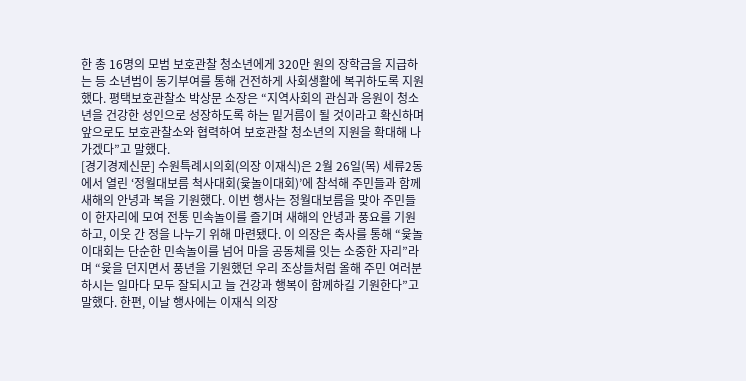한 총 16명의 모범 보호관찰 청소년에게 320만 원의 장학금을 지급하는 등 소년범이 동기부여를 통해 건전하게 사회생활에 복귀하도록 지원했다. 평택보호관찰소 박상문 소장은 “지역사회의 관심과 응원이 청소년을 건강한 성인으로 성장하도록 하는 밑거름이 될 것이라고 확신하며 앞으로도 보호관찰소와 협력하여 보호관찰 청소년의 지원을 확대해 나가겠다”고 말했다.
[경기경제신문] 수원특례시의회(의장 이재식)은 2월 26일(목) 세류2동에서 열린 ‘정월대보름 척사대회(윷놀이대회)’에 참석해 주민들과 함께 새해의 안녕과 복을 기원했다. 이번 행사는 정월대보름을 맞아 주민들이 한자리에 모여 전통 민속놀이를 즐기며 새해의 안녕과 풍요를 기원하고, 이웃 간 정을 나누기 위해 마련됐다. 이 의장은 축사를 통해 “윷놀이대회는 단순한 민속놀이를 넘어 마을 공동체를 잇는 소중한 자리”라며 “윷을 던지면서 풍년을 기원했던 우리 조상들처럼 올해 주민 여러분 하시는 일마다 모두 잘되시고 늘 건강과 행복이 함께하길 기원한다”고 말했다. 한편, 이날 행사에는 이재식 의장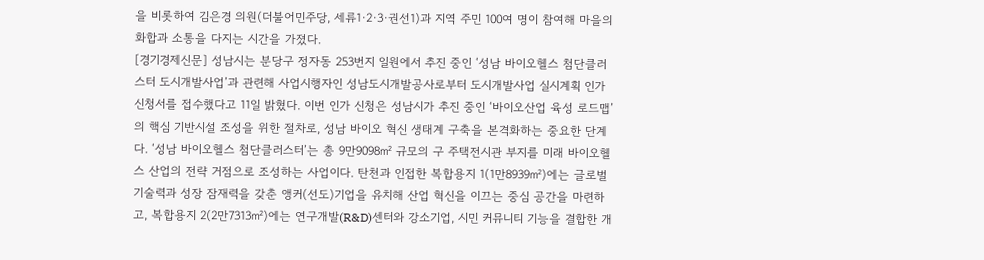을 비롯하여 김은경 의원(더불어민주당, 세류1·2·3·권선1)과 지역 주민 100여 명이 참여해 마을의 화합과 소통을 다지는 시간을 가졌다.
[경기경제신문] 성남시는 분당구 정자동 253번지 일원에서 추진 중인 ‘성남 바이오헬스 첨단클러스터 도시개발사업’과 관련해 사업시행자인 성남도시개발공사로부터 도시개발사업 실시계획 인가 신청서를 접수했다고 11일 밝혔다. 이번 인가 신청은 성남시가 추진 중인 ‘바이오산업 육성 로드맵’의 핵심 기반시설 조성을 위한 절차로, 성남 바이오 혁신 생태계 구축을 본격화하는 중요한 단계다. ‘성남 바이오헬스 첨단클러스터’는 총 9만9098㎡ 규모의 구 주택전시관 부지를 미래 바이오헬스 산업의 전략 거점으로 조성하는 사업이다. 탄천과 인접한 복합용지 1(1만8939㎡)에는 글로벌 기술력과 성장 잠재력을 갖춘 앵커(선도)기업을 유치해 산업 혁신을 이끄는 중심 공간을 마련하고, 복합용지 2(2만7313㎡)에는 연구개발(R&D)센터와 강소기업, 시민 커뮤니티 기능을 결합한 개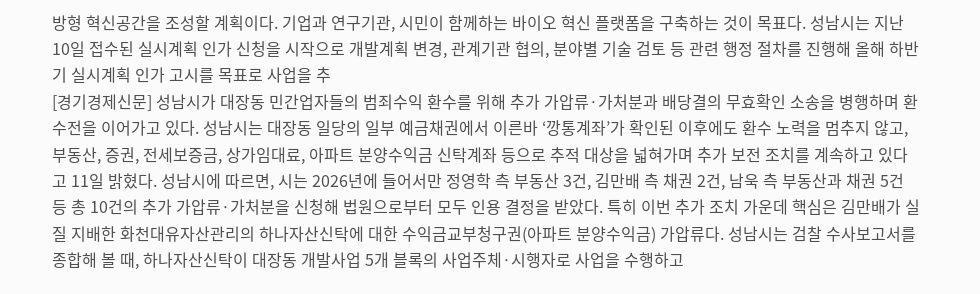방형 혁신공간을 조성할 계획이다. 기업과 연구기관, 시민이 함께하는 바이오 혁신 플랫폼을 구축하는 것이 목표다. 성남시는 지난 10일 접수된 실시계획 인가 신청을 시작으로 개발계획 변경, 관계기관 협의, 분야별 기술 검토 등 관련 행정 절차를 진행해 올해 하반기 실시계획 인가 고시를 목표로 사업을 추
[경기경제신문] 성남시가 대장동 민간업자들의 범죄수익 환수를 위해 추가 가압류·가처분과 배당결의 무효확인 소송을 병행하며 환수전을 이어가고 있다. 성남시는 대장동 일당의 일부 예금채권에서 이른바 ‘깡통계좌’가 확인된 이후에도 환수 노력을 멈추지 않고, 부동산, 증권, 전세보증금, 상가임대료, 아파트 분양수익금 신탁계좌 등으로 추적 대상을 넓혀가며 추가 보전 조치를 계속하고 있다고 11일 밝혔다. 성남시에 따르면, 시는 2026년에 들어서만 정영학 측 부동산 3건, 김만배 측 채권 2건, 남욱 측 부동산과 채권 5건 등 총 10건의 추가 가압류·가처분을 신청해 법원으로부터 모두 인용 결정을 받았다. 특히 이번 추가 조치 가운데 핵심은 김만배가 실질 지배한 화천대유자산관리의 하나자산신탁에 대한 수익금교부청구권(아파트 분양수익금) 가압류다. 성남시는 검찰 수사보고서를 종합해 볼 때, 하나자산신탁이 대장동 개발사업 5개 블록의 사업주체·시행자로 사업을 수행하고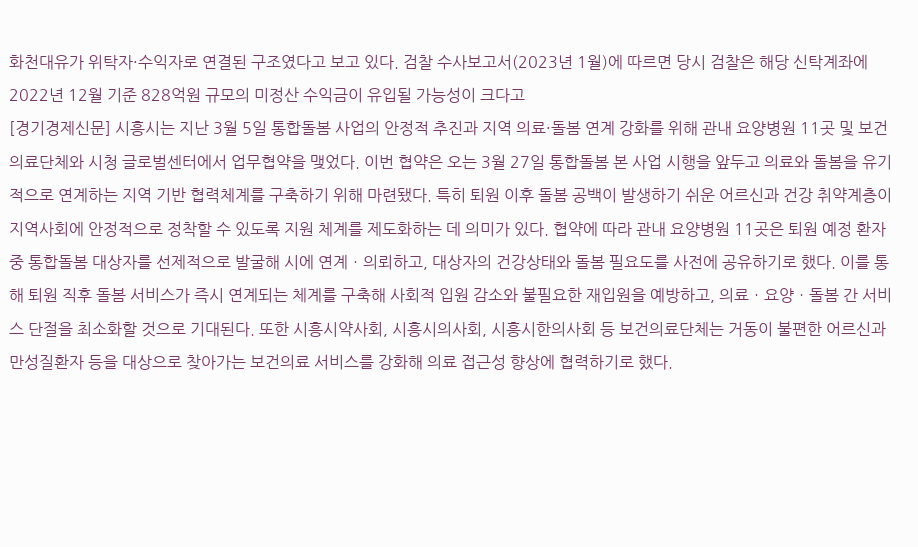화천대유가 위탁자·수익자로 연결된 구조였다고 보고 있다. 검찰 수사보고서(2023년 1월)에 따르면 당시 검찰은 해당 신탁계좌에 2022년 12월 기준 828억원 규모의 미정산 수익금이 유입될 가능성이 크다고
[경기경제신문] 시흥시는 지난 3월 5일 통합돌봄 사업의 안정적 추진과 지역 의료·돌봄 연계 강화를 위해 관내 요양병원 11곳 및 보건의료단체와 시청 글로벌센터에서 업무협약을 맺었다. 이번 협약은 오는 3월 27일 통합돌봄 본 사업 시행을 앞두고 의료와 돌봄을 유기적으로 연계하는 지역 기반 협력체계를 구축하기 위해 마련됐다. 특히 퇴원 이후 돌봄 공백이 발생하기 쉬운 어르신과 건강 취약계층이 지역사회에 안정적으로 정착할 수 있도록 지원 체계를 제도화하는 데 의미가 있다. 협약에 따라 관내 요양병원 11곳은 퇴원 예정 환자 중 통합돌봄 대상자를 선제적으로 발굴해 시에 연계ㆍ의뢰하고, 대상자의 건강상태와 돌봄 필요도를 사전에 공유하기로 했다. 이를 통해 퇴원 직후 돌봄 서비스가 즉시 연계되는 체계를 구축해 사회적 입원 감소와 불필요한 재입원을 예방하고, 의료ㆍ요양ㆍ돌봄 간 서비스 단절을 최소화할 것으로 기대된다. 또한 시흥시약사회, 시흥시의사회, 시흥시한의사회 등 보건의료단체는 거동이 불편한 어르신과 만성질환자 등을 대상으로 찾아가는 보건의료 서비스를 강화해 의료 접근성 향상에 협력하기로 했다.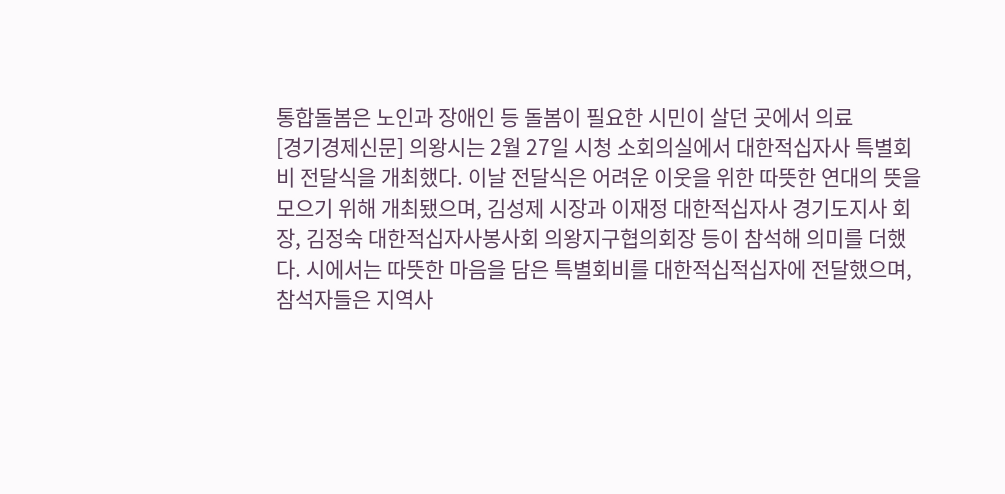통합돌봄은 노인과 장애인 등 돌봄이 필요한 시민이 살던 곳에서 의료
[경기경제신문] 의왕시는 2월 27일 시청 소회의실에서 대한적십자사 특별회비 전달식을 개최했다. 이날 전달식은 어려운 이웃을 위한 따뜻한 연대의 뜻을 모으기 위해 개최됐으며, 김성제 시장과 이재정 대한적십자사 경기도지사 회장, 김정숙 대한적십자사봉사회 의왕지구협의회장 등이 참석해 의미를 더했다. 시에서는 따뜻한 마음을 담은 특별회비를 대한적십적십자에 전달했으며, 참석자들은 지역사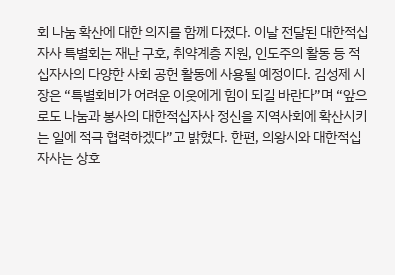회 나눔 확산에 대한 의지를 함께 다졌다. 이날 전달된 대한적십자사 특별회는 재난 구호, 취약계층 지원, 인도주의 활동 등 적십자사의 다양한 사회 공헌 활동에 사용될 예정이다. 김성제 시장은 “특별회비가 어려운 이웃에게 힘이 되길 바란다”며 “앞으로도 나눔과 봉사의 대한적십자사 정신을 지역사회에 확산시키는 일에 적극 협력하겠다”고 밝혔다. 한편, 의왕시와 대한적십자사는 상호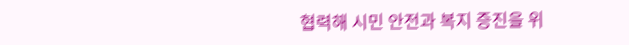협력해 시민 안전과 복지 증진을 위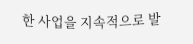한 사업을 지속적으로 발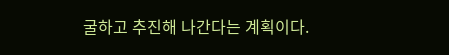굴하고 추진해 나간다는 계획이다.